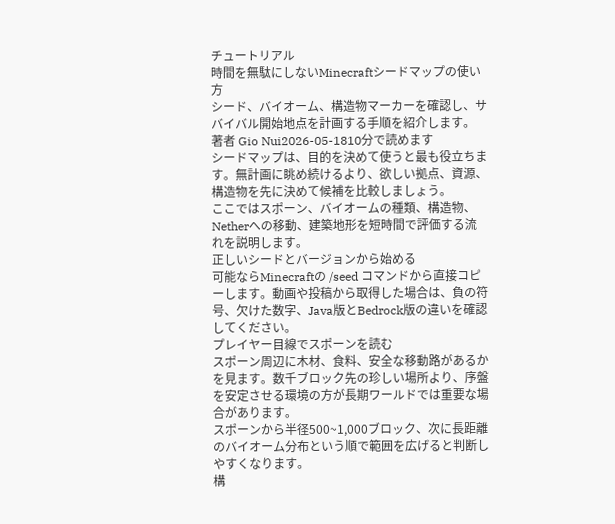チュートリアル
時間を無駄にしないMinecraftシードマップの使い方
シード、バイオーム、構造物マーカーを確認し、サバイバル開始地点を計画する手順を紹介します。
著者 Gio Nui2026-05-1810分で読めます
シードマップは、目的を決めて使うと最も役立ちます。無計画に眺め続けるより、欲しい拠点、資源、構造物を先に決めて候補を比較しましょう。
ここではスポーン、バイオームの種類、構造物、Netherへの移動、建築地形を短時間で評価する流れを説明します。
正しいシードとバージョンから始める
可能ならMinecraftの /seed コマンドから直接コピーします。動画や投稿から取得した場合は、負の符号、欠けた数字、Java版とBedrock版の違いを確認してください。
プレイヤー目線でスポーンを読む
スポーン周辺に木材、食料、安全な移動路があるかを見ます。数千ブロック先の珍しい場所より、序盤を安定させる環境の方が長期ワールドでは重要な場合があります。
スポーンから半径500~1,000ブロック、次に長距離のバイオーム分布という順で範囲を広げると判断しやすくなります。
構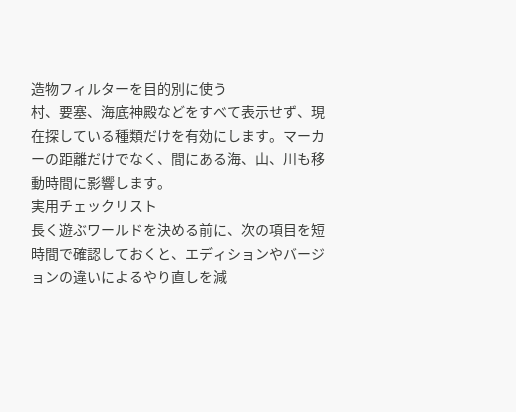造物フィルターを目的別に使う
村、要塞、海底神殿などをすべて表示せず、現在探している種類だけを有効にします。マーカーの距離だけでなく、間にある海、山、川も移動時間に影響します。
実用チェックリスト
長く遊ぶワールドを決める前に、次の項目を短時間で確認しておくと、エディションやバージョンの違いによるやり直しを減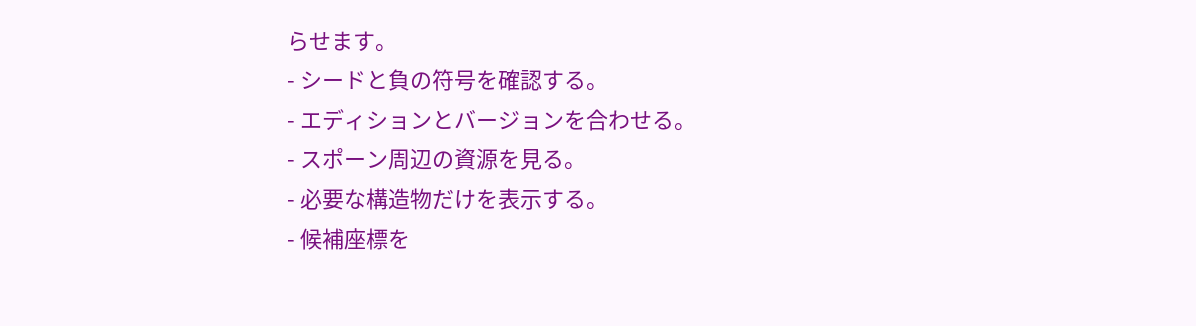らせます。
- シードと負の符号を確認する。
- エディションとバージョンを合わせる。
- スポーン周辺の資源を見る。
- 必要な構造物だけを表示する。
- 候補座標を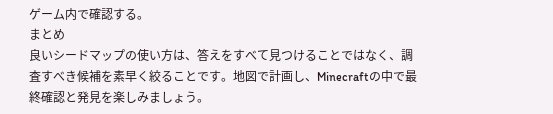ゲーム内で確認する。
まとめ
良いシードマップの使い方は、答えをすべて見つけることではなく、調査すべき候補を素早く絞ることです。地図で計画し、Minecraftの中で最終確認と発見を楽しみましょう。